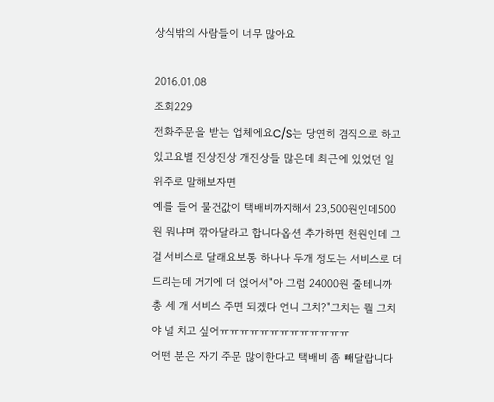상식밖의 사람들이 너무 많아요

2016.01.08
조회229
전화주문을 받는 업체에요C/S는 당연히 겸직으로 하고 있고요별 진상진상 개진상들 많은데 최근에 있었던 일 위주로 말해보자면
예를 들어 물건값이 택배비까지해서 23,500원인데500원 뭐냐며 깎아달라고 합니다옵션 추가하면 천원인데 그걸 서비스로 달래요보통 하나나 두개 정도는 서비스로 더 드리는데 거기에 더 얹어서"아 그럼 24000원 줄테니까 총 세 개 서비스 주면 되겠다 언니 그치?"그치는 뭘 그치야 널 치고 싶어ㅠㅠㅠㅠㅠㅠㅠㅠㅠㅠㅠㅠㅠ
어떤 분은 자기 주문 많이한다고 택배비 좀 빼달랍니다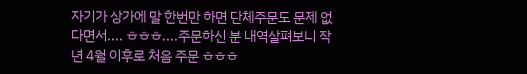자기가 상가에 말 한번만 하면 단체주문도 문제 없다면서.... ㅎㅎㅎ....주문하신 분 내역살펴보니 작년 4월 이후로 처음 주문 ㅎㅎㅎ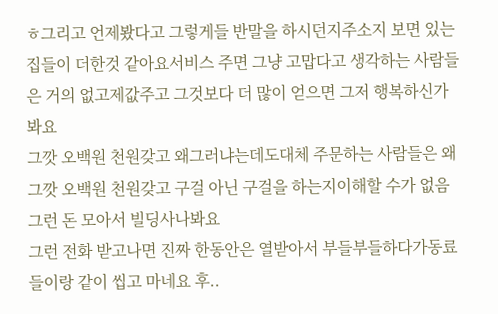ㅎ그리고 언제봤다고 그렇게들 반말을 하시던지주소지 보면 있는 집들이 더한것 같아요서비스 주면 그냥 고맙다고 생각하는 사람들은 거의 없고제값주고 그것보다 더 많이 얻으면 그저 행복하신가봐요
그깟 오백원 천원갖고 왜그러냐는데도대체 주문하는 사람들은 왜 그깟 오백원 천원갖고 구걸 아닌 구걸을 하는지이해할 수가 없음 그런 돈 모아서 빌딩사나봐요
그런 전화 받고나면 진짜 한동안은 열받아서 부들부들하다가동료들이랑 같이 씹고 마네요 후..